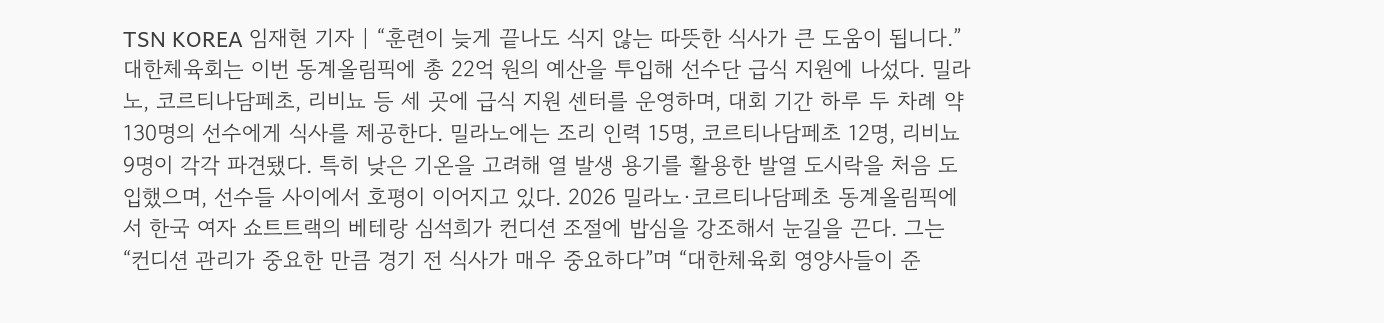TSN KOREA 임재현 기자 | “훈련이 늦게 끝나도 식지 않는 따뜻한 식사가 큰 도움이 됩니다.” 대한체육회는 이번 동계올림픽에 총 22억 원의 예산을 투입해 선수단 급식 지원에 나섰다. 밀라노, 코르티나담페초, 리비뇨 등 세 곳에 급식 지원 센터를 운영하며, 대회 기간 하루 두 차례 약 130명의 선수에게 식사를 제공한다. 밀라노에는 조리 인력 15명, 코르티나담페초 12명, 리비뇨 9명이 각각 파견됐다. 특히 낮은 기온을 고려해 열 발생 용기를 활용한 발열 도시락을 처음 도입했으며, 선수들 사이에서 호평이 이어지고 있다. 2026 밀라노·코르티나담페초 동계올림픽에서 한국 여자 쇼트트랙의 베테랑 심석희가 컨디션 조절에 밥심을 강조해서 눈길을 끈다. 그는 “컨디션 관리가 중요한 만큼 경기 전 식사가 매우 중요하다”며 “대한체육회 영양사들이 준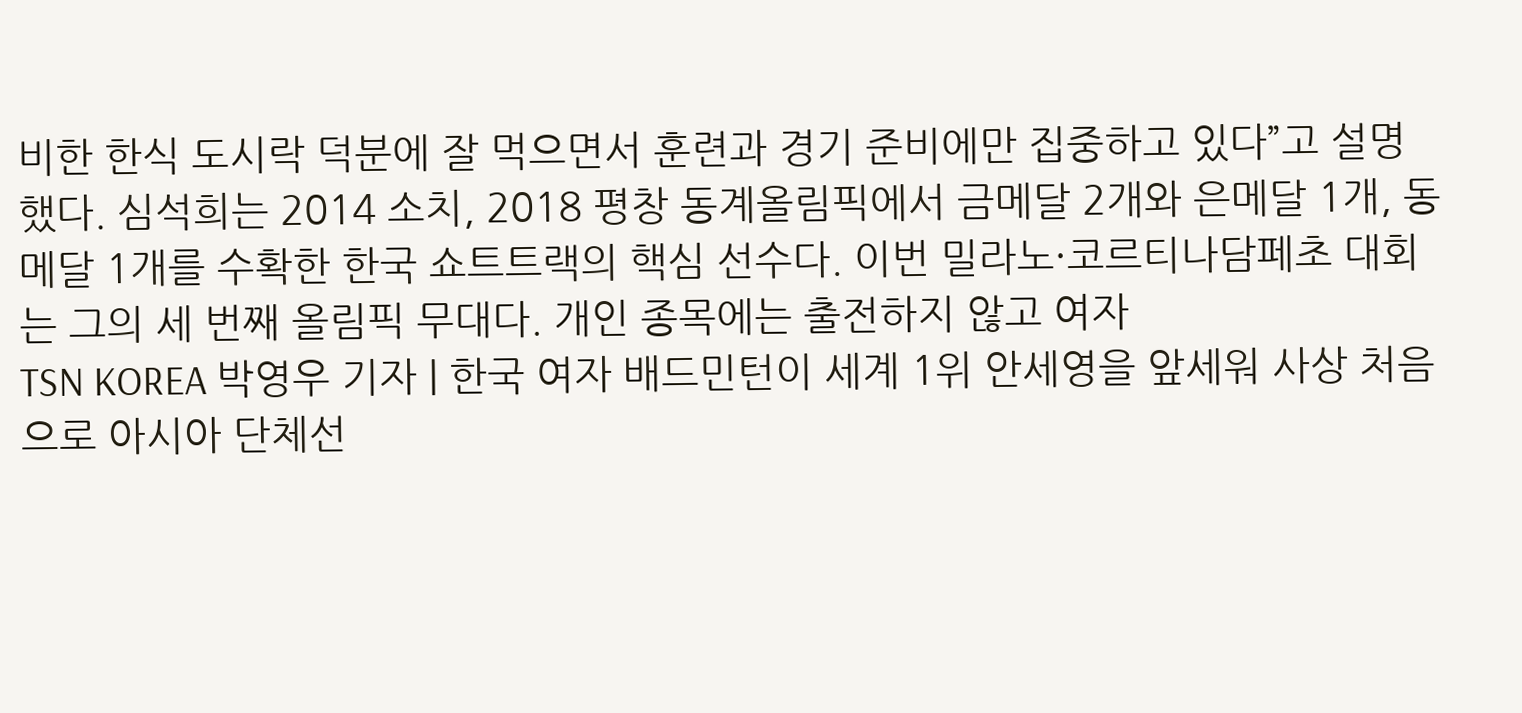비한 한식 도시락 덕분에 잘 먹으면서 훈련과 경기 준비에만 집중하고 있다”고 설명했다. 심석희는 2014 소치, 2018 평창 동계올림픽에서 금메달 2개와 은메달 1개, 동메달 1개를 수확한 한국 쇼트트랙의 핵심 선수다. 이번 밀라노·코르티나담페초 대회는 그의 세 번째 올림픽 무대다. 개인 종목에는 출전하지 않고 여자
TSN KOREA 박영우 기자 | 한국 여자 배드민턴이 세계 1위 안세영을 앞세워 사상 처음으로 아시아 단체선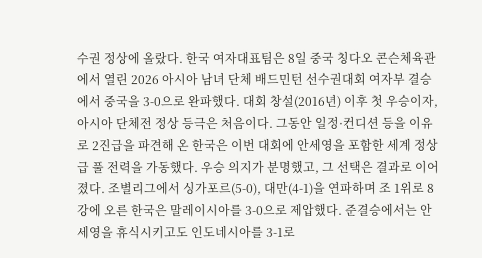수권 정상에 올랐다. 한국 여자대표팀은 8일 중국 칭다오 콘슨체육관에서 열린 2026 아시아 남녀 단체 배드민턴 선수권대회 여자부 결승에서 중국을 3-0으로 완파했다. 대회 창설(2016년) 이후 첫 우승이자, 아시아 단체전 정상 등극은 처음이다. 그동안 일정·컨디션 등을 이유로 2진급을 파견해 온 한국은 이번 대회에 안세영을 포함한 세계 정상급 풀 전력을 가동했다. 우승 의지가 분명했고, 그 선택은 결과로 이어졌다. 조별리그에서 싱가포르(5-0), 대만(4-1)을 연파하며 조 1위로 8강에 오른 한국은 말레이시아를 3-0으로 제압했다. 준결승에서는 안세영을 휴식시키고도 인도네시아를 3-1로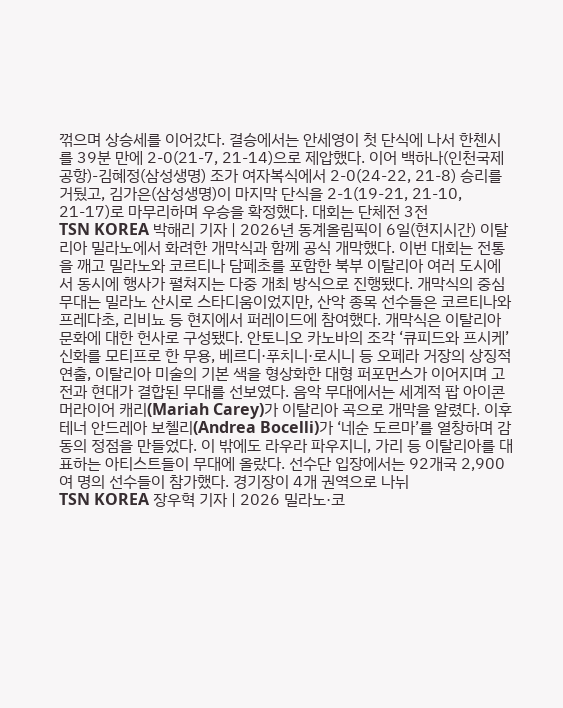꺾으며 상승세를 이어갔다. 결승에서는 안세영이 첫 단식에 나서 한첸시를 39분 만에 2-0(21-7, 21-14)으로 제압했다. 이어 백하나(인천국제공항)-김혜정(삼성생명) 조가 여자복식에서 2-0(24-22, 21-8) 승리를 거뒀고, 김가은(삼성생명)이 마지막 단식을 2-1(19-21, 21-10, 21-17)로 마무리하며 우승을 확정했다. 대회는 단체전 3전
TSN KOREA 박해리 기자 | 2026년 동계올림픽이 6일(현지시간) 이탈리아 밀라노에서 화려한 개막식과 함께 공식 개막했다. 이번 대회는 전통을 깨고 밀라노와 코르티나 담페초를 포함한 북부 이탈리아 여러 도시에서 동시에 행사가 펼쳐지는 다중 개최 방식으로 진행됐다. 개막식의 중심 무대는 밀라노 산시로 스타디움이었지만, 산악 종목 선수들은 코르티나와 프레다초, 리비뇨 등 현지에서 퍼레이드에 참여했다. 개막식은 이탈리아 문화에 대한 헌사로 구성됐다. 안토니오 카노바의 조각 ‘큐피드와 프시케’ 신화를 모티프로 한 무용, 베르디·푸치니·로시니 등 오페라 거장의 상징적 연출, 이탈리아 미술의 기본 색을 형상화한 대형 퍼포먼스가 이어지며 고전과 현대가 결합된 무대를 선보였다. 음악 무대에서는 세계적 팝 아이콘 머라이어 캐리(Mariah Carey)가 이탈리아 곡으로 개막을 알렸다. 이후 테너 안드레아 보첼리(Andrea Bocelli)가 ‘네순 도르마’를 열창하며 감동의 정점을 만들었다. 이 밖에도 라우라 파우지니, 가리 등 이탈리아를 대표하는 아티스트들이 무대에 올랐다. 선수단 입장에서는 92개국 2,900여 명의 선수들이 참가했다. 경기장이 4개 권역으로 나뉘
TSN KOREA 장우혁 기자 | 2026 밀라노·코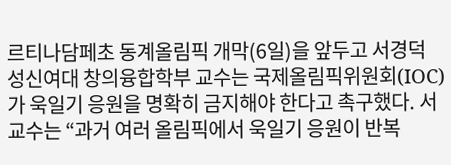르티나담페초 동계올림픽 개막(6일)을 앞두고 서경덕 성신여대 창의융합학부 교수는 국제올림픽위원회(IOC)가 욱일기 응원을 명확히 금지해야 한다고 촉구했다. 서 교수는 “과거 여러 올림픽에서 욱일기 응원이 반복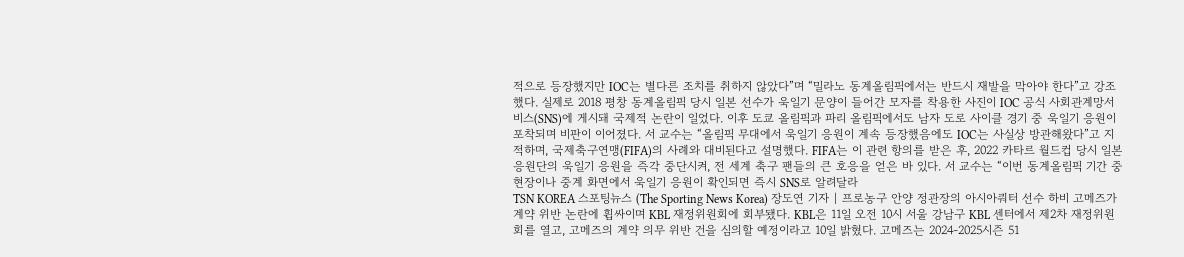적으로 등장했지만 IOC는 별다른 조치를 취하지 않았다”며 “밀라노 동계올림픽에서는 반드시 재발을 막아야 한다”고 강조했다. 실제로 2018 평창 동계올림픽 당시 일본 선수가 욱일기 문양이 들어간 모자를 착용한 사진이 IOC 공식 사회관계망서비스(SNS)에 게시돼 국제적 논란이 일었다. 이후 도쿄 올림픽과 파리 올림픽에서도 남자 도로 사이클 경기 중 욱일기 응원이 포착되며 비판이 이어졌다. 서 교수는 “올림픽 무대에서 욱일기 응원이 계속 등장했음에도 IOC는 사실상 방관해왔다”고 지적하며, 국제축구연맹(FIFA)의 사례와 대비된다고 설명했다. FIFA는 이 관련 항의를 받은 후, 2022 카타르 월드컵 당시 일본 응원단의 욱일기 응원을 즉각 중단시켜, 전 세계 축구 팬들의 큰 호응을 얻은 바 있다. 서 교수는 “이번 동계올림픽 기간 중 현장이나 중계 화면에서 욱일기 응원이 확인되면 즉시 SNS로 알려달라
TSN KOREA 스포팅뉴스 (The Sporting News Korea) 장도연 기자 | 프로농구 안양 정관장의 아시아쿼터 선수 하비 고메즈가 계약 위반 논란에 휩싸이며 KBL 재정위원회에 회부됐다. KBL은 11일 오전 10시 서울 강남구 KBL 센터에서 제2차 재정위원회를 열고, 고메즈의 계약 의무 위반 건을 심의할 예정이라고 10일 밝혔다. 고메즈는 2024-2025시즌 51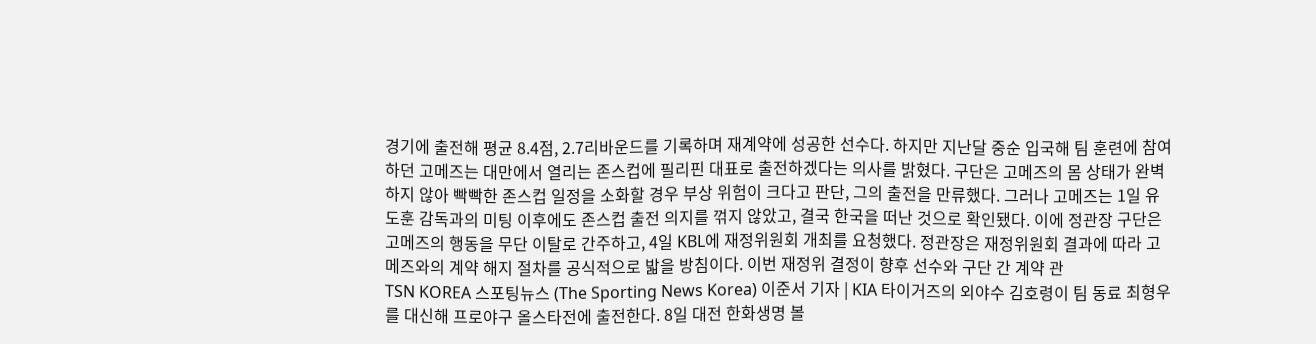경기에 출전해 평균 8.4점, 2.7리바운드를 기록하며 재계약에 성공한 선수다. 하지만 지난달 중순 입국해 팀 훈련에 참여하던 고메즈는 대만에서 열리는 존스컵에 필리핀 대표로 출전하겠다는 의사를 밝혔다. 구단은 고메즈의 몸 상태가 완벽하지 않아 빡빡한 존스컵 일정을 소화할 경우 부상 위험이 크다고 판단, 그의 출전을 만류했다. 그러나 고메즈는 1일 유도훈 감독과의 미팅 이후에도 존스컵 출전 의지를 꺾지 않았고, 결국 한국을 떠난 것으로 확인됐다. 이에 정관장 구단은 고메즈의 행동을 무단 이탈로 간주하고, 4일 KBL에 재정위원회 개최를 요청했다. 정관장은 재정위원회 결과에 따라 고메즈와의 계약 해지 절차를 공식적으로 밟을 방침이다. 이번 재정위 결정이 향후 선수와 구단 간 계약 관
TSN KOREA 스포팅뉴스 (The Sporting News Korea) 이준서 기자 | KIA 타이거즈의 외야수 김호령이 팀 동료 최형우를 대신해 프로야구 올스타전에 출전한다. 8일 대전 한화생명 볼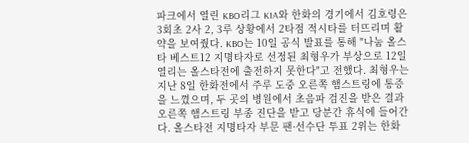파크에서 열린 KBO리그 KIA와 한화의 경기에서 김호령은 3회초 2사 2, 3루 상황에서 2타점 적시타를 터뜨리며 활약을 보여줬다. KBO는 10일 공식 발표를 통해 "나눔 올스타 베스트12 지명타자로 선정된 최형우가 부상으로 12일 열리는 올스타전에 출전하지 못한다"고 전했다. 최형우는 지난 8일 한화전에서 주루 도중 오른쪽 햄스트링에 통증을 느꼈으며, 두 곳의 병원에서 초음파 검진을 받은 결과 오른쪽 햄스트링 부종 진단을 받고 당분간 휴식에 들어간다. 올스타전 지명타자 부문 팬·선수단 투표 2위는 한화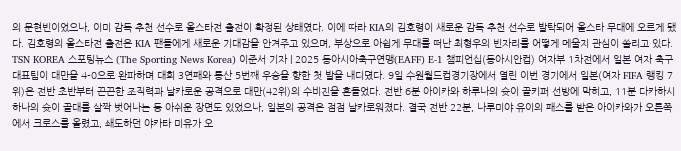의 문현빈이었으나, 이미 감독 추천 선수로 올스타전 출전이 확정된 상태였다. 이에 따라 KIA의 김호령이 새로운 감독 추천 선수로 발탁되어 올스타 무대에 오르게 됐다. 김호령의 올스타전 출전은 KIA 팬들에게 새로운 기대감을 안겨주고 있으며, 부상으로 아쉽게 무대를 떠난 최형우의 빈자리를 어떻게 메울지 관심이 쏠리고 있다.
TSN KOREA 스포팅뉴스 (The Sporting News Korea) 이준서 기자 | 2025 동아시아축구연맹(EAFF) E-1 챔피언십(동아시안컵) 여자부 1차전에서 일본 여자 축구대표팀이 대만을 4-0으로 완파하며 대회 3연패와 통산 5번째 우승을 향한 첫 발을 내디뎠다. 9일 수원월드컵경기장에서 열린 이번 경기에서 일본(여자 FIFA 랭킹 7위)은 전반 초반부터 끈끈한 조직력과 날카로운 공격으로 대만(42위)의 수비진을 흔들었다. 전반 6분 아이카와 하루나의 슛이 골키퍼 선방에 막히고, 11분 다카하시 하나의 슛이 골대를 살짝 벗어나는 등 아쉬운 장면도 있었으나, 일본의 공격은 점점 날카로워졌다. 결국 전반 22분, 나루미야 유이의 패스를 받은 아이카와가 오른쪽에서 크로스를 올렸고, 쇄도하던 야카타 미유가 오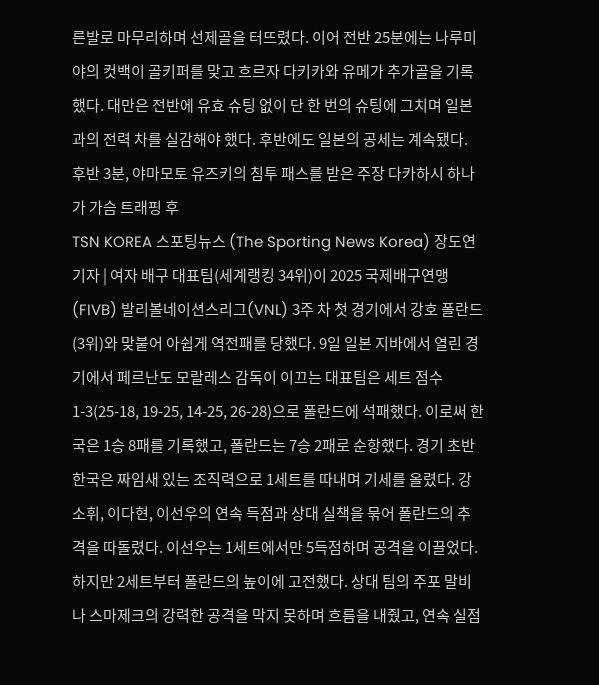른발로 마무리하며 선제골을 터뜨렸다. 이어 전반 25분에는 나루미야의 컷백이 골키퍼를 맞고 흐르자 다키카와 유메가 추가골을 기록했다. 대만은 전반에 유효 슈팅 없이 단 한 번의 슈팅에 그치며 일본과의 전력 차를 실감해야 했다. 후반에도 일본의 공세는 계속됐다. 후반 3분, 야마모토 유즈키의 침투 패스를 받은 주장 다카하시 하나가 가슴 트래핑 후
TSN KOREA 스포팅뉴스 (The Sporting News Korea) 장도연 기자 | 여자 배구 대표팀(세계랭킹 34위)이 2025 국제배구연맹(FIVB) 발리볼네이션스리그(VNL) 3주 차 첫 경기에서 강호 폴란드(3위)와 맞붙어 아쉽게 역전패를 당했다. 9일 일본 지바에서 열린 경기에서 페르난도 모랄레스 감독이 이끄는 대표팀은 세트 점수 1-3(25-18, 19-25, 14-25, 26-28)으로 폴란드에 석패했다. 이로써 한국은 1승 8패를 기록했고, 폴란드는 7승 2패로 순항했다. 경기 초반 한국은 짜임새 있는 조직력으로 1세트를 따내며 기세를 올렸다. 강소휘, 이다현, 이선우의 연속 득점과 상대 실책을 묶어 폴란드의 추격을 따돌렸다. 이선우는 1세트에서만 5득점하며 공격을 이끌었다. 하지만 2세트부터 폴란드의 높이에 고전했다. 상대 팀의 주포 말비나 스마제크의 강력한 공격을 막지 못하며 흐름을 내줬고, 연속 실점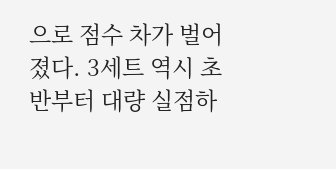으로 점수 차가 벌어졌다. 3세트 역시 초반부터 대량 실점하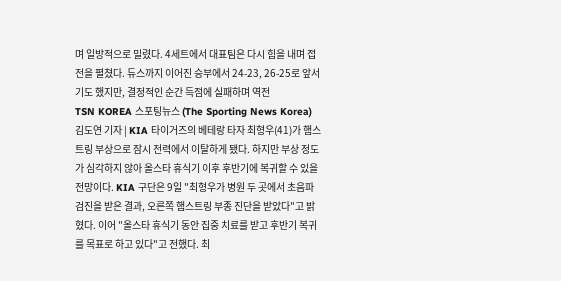며 일방적으로 밀렸다. 4세트에서 대표팀은 다시 힘을 내며 접전을 펼쳤다. 듀스까지 이어진 승부에서 24-23, 26-25로 앞서기도 했지만, 결정적인 순간 득점에 실패하며 역전
TSN KOREA 스포팅뉴스 (The Sporting News Korea) 김도연 기자 | KIA 타이거즈의 베테랑 타자 최형우(41)가 햄스트링 부상으로 잠시 전력에서 이탈하게 됐다. 하지만 부상 정도가 심각하지 않아 올스타 휴식기 이후 후반기에 복귀할 수 있을 전망이다. KIA 구단은 9일 "최형우가 병원 두 곳에서 초음파 검진을 받은 결과, 오른쪽 햄스트링 부종 진단을 받았다"고 밝혔다. 이어 "올스타 휴식기 동안 집중 치료를 받고 후반기 복귀를 목표로 하고 있다"고 전했다. 최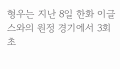형우는 지난 8일 한화 이글스와의 원정 경기에서 3회초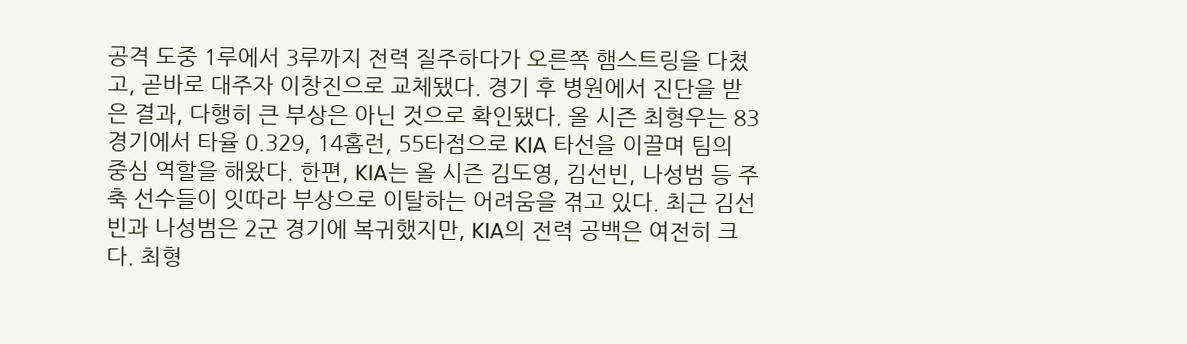공격 도중 1루에서 3루까지 전력 질주하다가 오른쪽 햄스트링을 다쳤고, 곧바로 대주자 이창진으로 교체됐다. 경기 후 병원에서 진단을 받은 결과, 다행히 큰 부상은 아닌 것으로 확인됐다. 올 시즌 최형우는 83경기에서 타율 0.329, 14홈런, 55타점으로 KIA 타선을 이끌며 팀의 중심 역할을 해왔다. 한편, KIA는 올 시즌 김도영, 김선빈, 나성범 등 주축 선수들이 잇따라 부상으로 이탈하는 어려움을 겪고 있다. 최근 김선빈과 나성범은 2군 경기에 복귀했지만, KIA의 전력 공백은 여전히 크다. 최형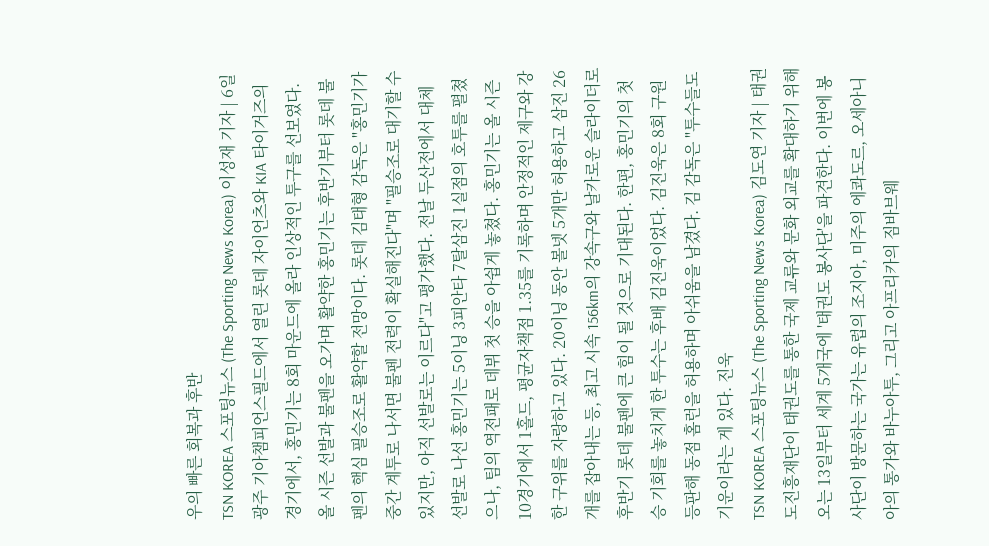우의 빠른 회복과 후반
TSN KOREA 스포팅뉴스 (The Sporting News Korea) 이성재 기자 | 6일 광주 기아챔피언스필드에서 열린 롯데 자이언츠와 KIA 타이거즈의 경기에서, 홍민기는 8회 마운드에 올라 인상적인 투구를 선보였다. 올 시즌 선발과 불펜을 오가며 활약한 홍민기는 후반기부터 롯데 불펜의 핵심 필승조로 활약할 전망이다. 롯데 김태형 감독은 "홍민기가 중간 계투로 나서면 불펜 전력이 확실해진다"며 "필승조로 대기할 수 있지만, 아직 선발로는 이르다"고 평가했다. 전날 두산전에서 대체 선발로 나선 홍민기는 5이닝 3피안타 7탈삼진 1실점의 호투를 펼쳤으나, 팀의 역전패로 데뷔 첫 승을 아쉽게 놓쳤다. 홍민기는 올 시즌 10경기에서 1홀드, 평균자책점 1.35를 기록하며 안정적인 제구와 강한 구위를 자랑하고 있다. 20이닝 동안 볼넷 5개만 허용하고 삼진 26개를 잡아내는 등, 최고 시속 156km의 강속구와 날카로운 슬라이더로 후반기 롯데 불펜에 큰 힘이 될 것으로 기대된다. 한편, 홍민기의 첫 승 기회를 놓치게 한 투수는 후배 김진욱이었다. 김진욱은 8회 구원 등판해 동점 홈런을 허용하며 아쉬움을 남겼다. 김 감독은 "투수들도 기운이라는 게 있다. 진욱
TSN KOREA 스포팅뉴스 (The Sporting News Korea) 김도연 기자 | 태권도진흥재단이 태권도를 통한 국제 교류와 문화 외교를 확대하기 위해 오는 13일부터 세계 5개국에 '태권도 봉사단'을 파견한다. 이번에 봉사단이 방문하는 국가는 유럽의 조지아, 미주의 에콰도르, 오세아니아의 통가와 바누아투, 그리고 아프리카의 짐바브웨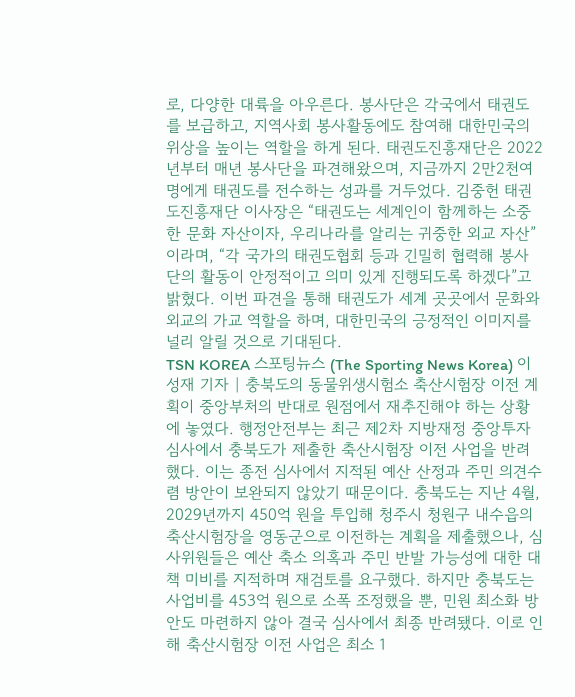로, 다양한 대륙을 아우른다. 봉사단은 각국에서 태권도를 보급하고, 지역사회 봉사활동에도 참여해 대한민국의 위상을 높이는 역할을 하게 된다. 태권도진흥재단은 2022년부터 매년 봉사단을 파견해왔으며, 지금까지 2만2천여 명에게 태권도를 전수하는 성과를 거두었다. 김중헌 태권도진흥재단 이사장은 “태권도는 세계인이 함께하는 소중한 문화 자산이자, 우리나라를 알리는 귀중한 외교 자산”이라며, “각 국가의 태권도협회 등과 긴밀히 협력해 봉사단의 활동이 안정적이고 의미 있게 진행되도록 하겠다”고 밝혔다. 이번 파견을 통해 태권도가 세계 곳곳에서 문화와 외교의 가교 역할을 하며, 대한민국의 긍정적인 이미지를 널리 알릴 것으로 기대된다.
TSN KOREA 스포팅뉴스 (The Sporting News Korea) 이성재 기자 | 충북도의 동물위생시험소 축산시험장 이전 계획이 중앙부처의 반대로 원점에서 재추진해야 하는 상황에 놓였다. 행정안전부는 최근 제2차 지방재정 중앙투자심사에서 충북도가 제출한 축산시험장 이전 사업을 반려했다. 이는 종전 심사에서 지적된 예산 산정과 주민 의견수렴 방안이 보완되지 않았기 때문이다. 충북도는 지난 4월, 2029년까지 450억 원을 투입해 청주시 청원구 내수읍의 축산시험장을 영동군으로 이전하는 계획을 제출했으나, 심사위원들은 예산 축소 의혹과 주민 반발 가능성에 대한 대책 미비를 지적하며 재검토를 요구했다. 하지만 충북도는 사업비를 453억 원으로 소폭 조정했을 뿐, 민원 최소화 방안도 마련하지 않아 결국 심사에서 최종 반려됐다. 이로 인해 축산시험장 이전 사업은 최소 1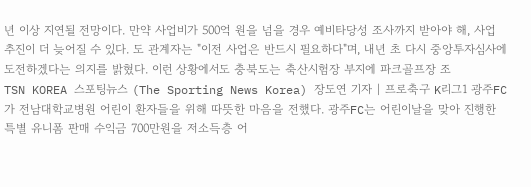년 이상 지연될 전망이다. 만약 사업비가 500억 원을 넘을 경우 예비타당성 조사까지 받아야 해, 사업 추진이 더 늦어질 수 있다. 도 관계자는 "이전 사업은 반드시 필요하다"며, 내년 초 다시 중앙투자심사에 도전하겠다는 의지를 밝혔다. 이런 상황에서도 충북도는 축산시험장 부지에 파크골프장 조
TSN KOREA 스포팅뉴스 (The Sporting News Korea) 장도연 기자 | 프로축구 K리그1 광주FC가 전남대학교병원 어린이 환자들을 위해 따뜻한 마음을 전했다. 광주FC는 어린이날을 맞아 진행한 특별 유니폼 판매 수익금 700만원을 저소득층 어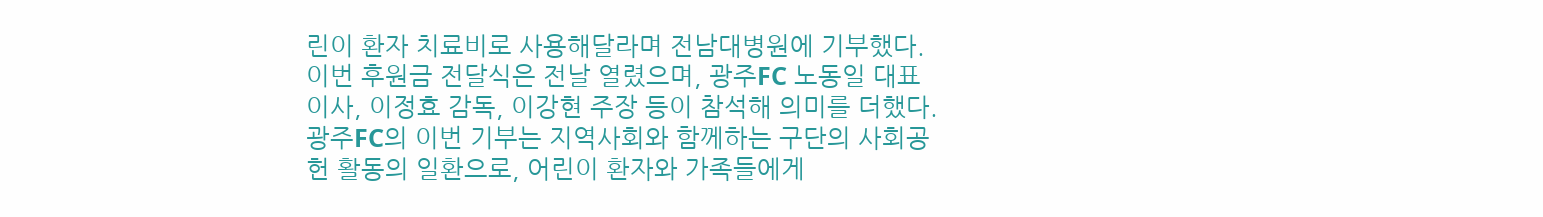린이 환자 치료비로 사용해달라며 전남대병원에 기부했다. 이번 후원금 전달식은 전날 열렸으며, 광주FC 노동일 대표이사, 이정효 감독, 이강현 주장 등이 참석해 의미를 더했다. 광주FC의 이번 기부는 지역사회와 함께하는 구단의 사회공헌 활동의 일환으로, 어린이 환자와 가족들에게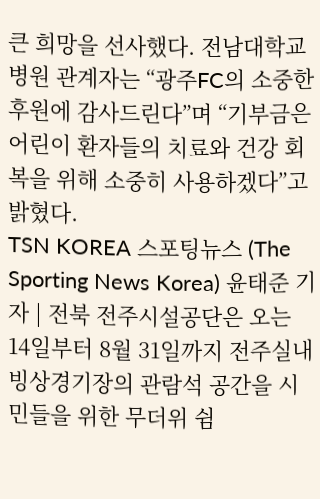큰 희망을 선사했다. 전남대학교병원 관계자는 “광주FC의 소중한 후원에 감사드린다”며 “기부금은 어린이 환자들의 치료와 건강 회복을 위해 소중히 사용하겠다”고 밝혔다.
TSN KOREA 스포팅뉴스 (The Sporting News Korea) 윤태준 기자 | 전북 전주시설공단은 오는 14일부터 8월 31일까지 전주실내빙상경기장의 관람석 공간을 시민들을 위한 무더위 쉼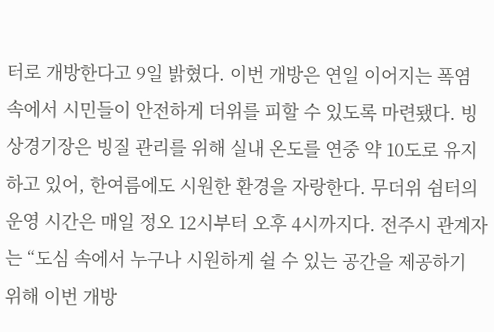터로 개방한다고 9일 밝혔다. 이번 개방은 연일 이어지는 폭염 속에서 시민들이 안전하게 더위를 피할 수 있도록 마련됐다. 빙상경기장은 빙질 관리를 위해 실내 온도를 연중 약 10도로 유지하고 있어, 한여름에도 시원한 환경을 자랑한다. 무더위 쉼터의 운영 시간은 매일 정오 12시부터 오후 4시까지다. 전주시 관계자는 “도심 속에서 누구나 시원하게 쉴 수 있는 공간을 제공하기 위해 이번 개방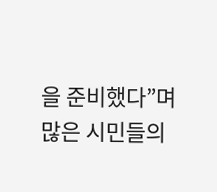을 준비했다”며 많은 시민들의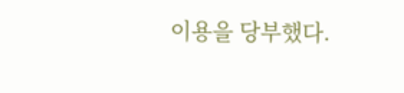이용을 당부했다.